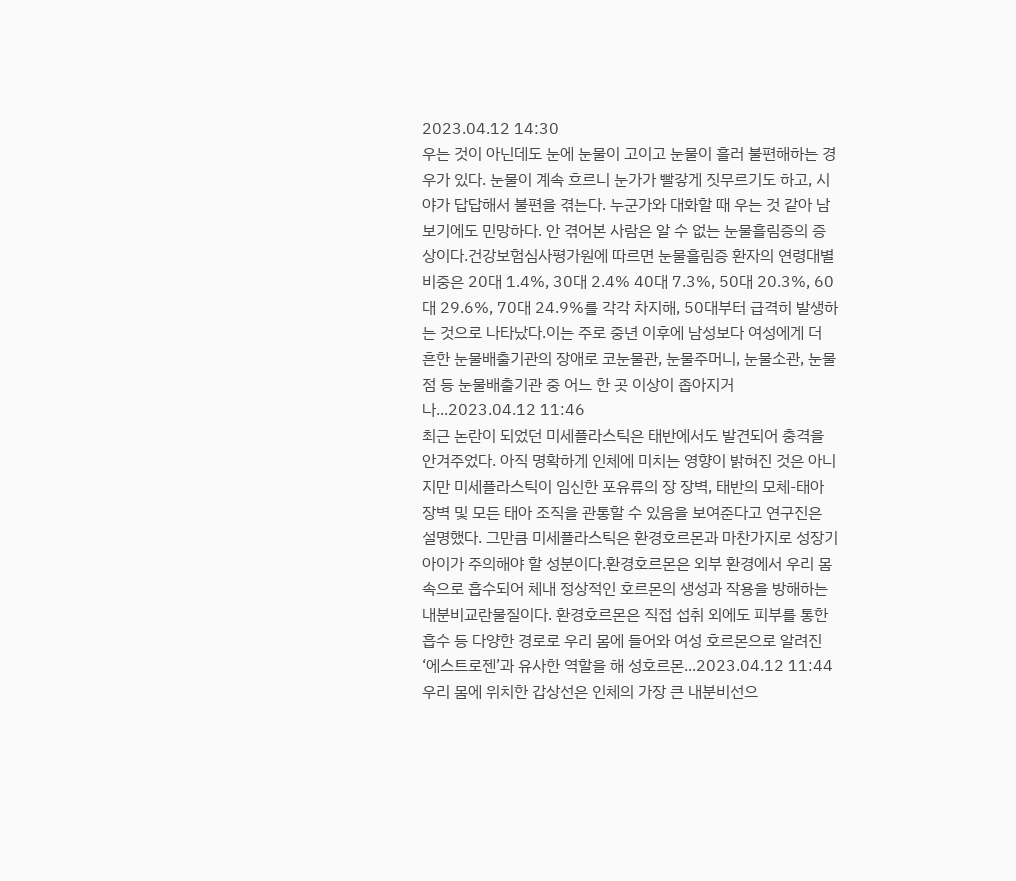2023.04.12 14:30
우는 것이 아닌데도 눈에 눈물이 고이고 눈물이 흘러 불편해하는 경우가 있다. 눈물이 계속 흐르니 눈가가 빨갛게 짓무르기도 하고, 시야가 답답해서 불편을 겪는다. 누군가와 대화할 때 우는 것 같아 남 보기에도 민망하다. 안 겪어본 사람은 알 수 없는 눈물흘림증의 증상이다.건강보험심사평가원에 따르면 눈물흘림증 환자의 연령대별 비중은 20대 1.4%, 30대 2.4% 40대 7.3%, 50대 20.3%, 60대 29.6%, 70대 24.9%를 각각 차지해, 50대부터 급격히 발생하는 것으로 나타났다.이는 주로 중년 이후에 남성보다 여성에게 더 흔한 눈물배출기관의 장애로 코눈물관, 눈물주머니, 눈물소관, 눈물점 등 눈물배출기관 중 어느 한 곳 이상이 좁아지거나...2023.04.12 11:46
최근 논란이 되었던 미세플라스틱은 태반에서도 발견되어 충격을 안겨주었다. 아직 명확하게 인체에 미치는 영향이 밝혀진 것은 아니지만 미세플라스틱이 임신한 포유류의 장 장벽, 태반의 모체-태아 장벽 및 모든 태아 조직을 관통할 수 있음을 보여준다고 연구진은 설명했다. 그만큼 미세플라스틱은 환경호르몬과 마찬가지로 성장기 아이가 주의해야 할 성분이다.환경호르몬은 외부 환경에서 우리 몸속으로 흡수되어 체내 정상적인 호르몬의 생성과 작용을 방해하는 내분비교란물질이다. 환경호르몬은 직접 섭취 외에도 피부를 통한 흡수 등 다양한 경로로 우리 몸에 들어와 여성 호르몬으로 알려진 ‘에스트로젠’과 유사한 역할을 해 성호르몬...2023.04.12 11:44
우리 몸에 위치한 갑상선은 인체의 가장 큰 내분비선으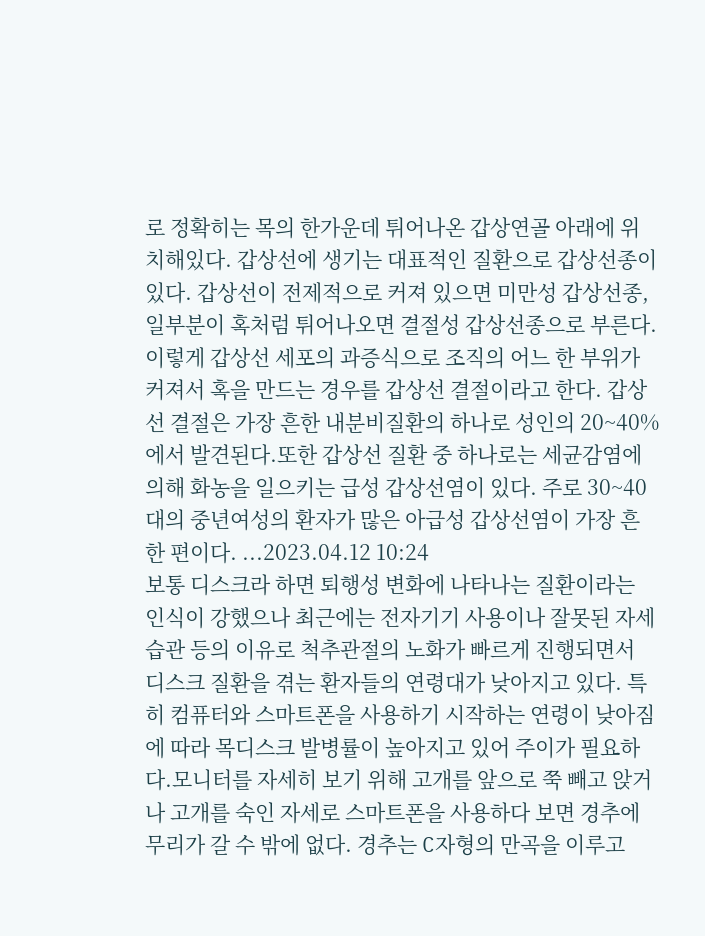로 정확히는 목의 한가운데 튀어나온 갑상연골 아래에 위치해있다. 갑상선에 생기는 대표적인 질환으로 갑상선종이 있다. 갑상선이 전제적으로 커져 있으면 미만성 갑상선종, 일부분이 혹처럼 튀어나오면 결절성 갑상선종으로 부른다.이렇게 갑상선 세포의 과증식으로 조직의 어느 한 부위가 커져서 혹을 만드는 경우를 갑상선 결절이라고 한다. 갑상선 결절은 가장 흔한 내분비질환의 하나로 성인의 20~40%에서 발견된다.또한 갑상선 질환 중 하나로는 세균감염에 의해 화농을 일으키는 급성 갑상선염이 있다. 주로 30~40대의 중년여성의 환자가 많은 아급성 갑상선염이 가장 흔한 편이다. ...2023.04.12 10:24
보통 디스크라 하면 퇴행성 변화에 나타나는 질환이라는 인식이 강했으나 최근에는 전자기기 사용이나 잘못된 자세 습관 등의 이유로 척추관절의 노화가 빠르게 진행되면서 디스크 질환을 겪는 환자들의 연령대가 낮아지고 있다. 특히 컴퓨터와 스마트폰을 사용하기 시작하는 연령이 낮아짐에 따라 목디스크 발병률이 높아지고 있어 주이가 필요하다.모니터를 자세히 보기 위해 고개를 앞으로 쭉 빼고 앉거나 고개를 숙인 자세로 스마트폰을 사용하다 보면 경추에 무리가 갈 수 밖에 없다. 경추는 C자형의 만곡을 이루고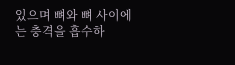있으며 뼈와 뼈 사이에는 충격을 흡수하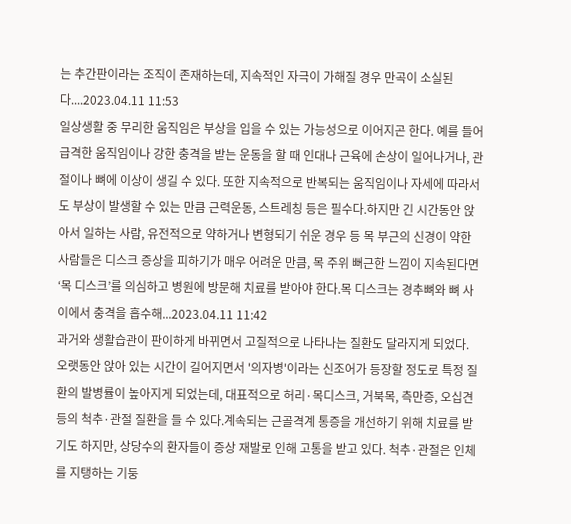는 추간판이라는 조직이 존재하는데, 지속적인 자극이 가해질 경우 만곡이 소실된다....2023.04.11 11:53
일상생활 중 무리한 움직임은 부상을 입을 수 있는 가능성으로 이어지곤 한다. 예를 들어 급격한 움직임이나 강한 충격을 받는 운동을 할 때 인대나 근육에 손상이 일어나거나, 관절이나 뼈에 이상이 생길 수 있다. 또한 지속적으로 반복되는 움직임이나 자세에 따라서도 부상이 발생할 수 있는 만큼 근력운동, 스트레칭 등은 필수다.하지만 긴 시간동안 앉아서 일하는 사람, 유전적으로 약하거나 변형되기 쉬운 경우 등 목 부근의 신경이 약한 사람들은 디스크 증상을 피하기가 매우 어려운 만큼, 목 주위 뻐근한 느낌이 지속된다면 ‘목 디스크’를 의심하고 병원에 방문해 치료를 받아야 한다.목 디스크는 경추뼈와 뼈 사이에서 충격을 흡수해...2023.04.11 11:42
과거와 생활습관이 판이하게 바뀌면서 고질적으로 나타나는 질환도 달라지게 되었다. 오랫동안 앉아 있는 시간이 길어지면서 '의자병'이라는 신조어가 등장할 정도로 특정 질환의 발병률이 높아지게 되었는데, 대표적으로 허리·목디스크, 거북목, 측만증, 오십견 등의 척추·관절 질환을 들 수 있다.계속되는 근골격계 통증을 개선하기 위해 치료를 받기도 하지만, 상당수의 환자들이 증상 재발로 인해 고통을 받고 있다. 척추·관절은 인체를 지탱하는 기둥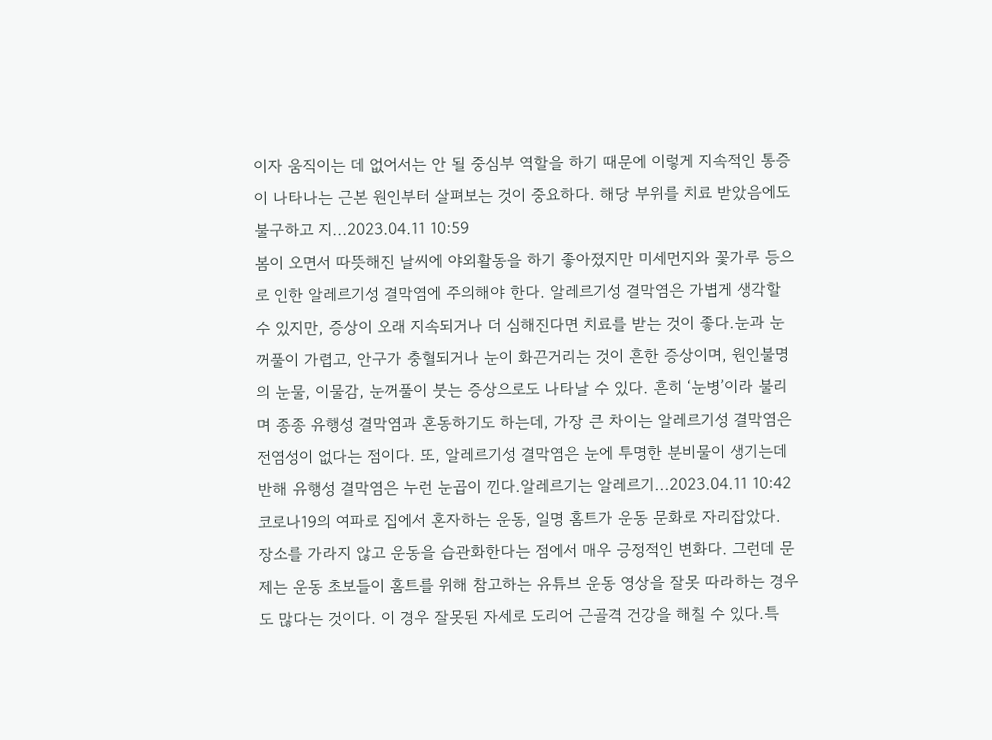이자 움직이는 데 없어서는 안 될 중심부 역할을 하기 때문에 이렇게 지속적인 통증이 나타나는 근본 원인부터 살펴보는 것이 중요하다. 해당 부위를 치료 받았음에도 불구하고 지...2023.04.11 10:59
봄이 오면서 따뜻해진 날씨에 야외활동을 하기 좋아졌지만 미세먼지와 꽃가루 등으로 인한 알레르기성 결막염에 주의해야 한다. 알레르기성 결막염은 가볍게 생각할 수 있지만, 증상이 오래 지속되거나 더 심해진다면 치료를 받는 것이 좋다.눈과 눈꺼풀이 가렵고, 안구가 충혈되거나 눈이 화끈거리는 것이 흔한 증상이며, 원인불명의 눈물, 이물감, 눈꺼풀이 붓는 증상으로도 나타날 수 있다. 흔히 ‘눈병’이라 불리며 종종 유행성 결막염과 혼동하기도 하는데, 가장 큰 차이는 알레르기성 결막염은 전염성이 없다는 점이다. 또, 알레르기성 결막염은 눈에 투명한 분비물이 생기는데 반해 유행성 결막염은 누런 눈곱이 낀다.알레르기는 알레르기...2023.04.11 10:42
코로나19의 여파로 집에서 혼자하는 운동, 일명 홈트가 운동 문화로 자리잡았다. 장소를 가라지 않고 운동을 습관화한다는 점에서 매우 긍정적인 변화다. 그런데 문제는 운동 초보들이 홈트를 위해 참고하는 유튜브 운동 영상을 잘못 따라하는 경우도 많다는 것이다. 이 경우 잘못된 자세로 도리어 근골격 건강을 해칠 수 있다.특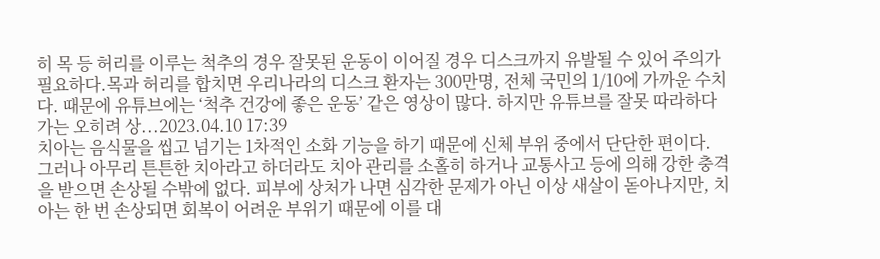히 목 등 허리를 이루는 척추의 경우 잘못된 운동이 이어질 경우 디스크까지 유발될 수 있어 주의가 필요하다.목과 허리를 합치면 우리나라의 디스크 환자는 300만명, 전체 국민의 1/10에 가까운 수치다. 때문에 유튜브에는 ‘척추 건강에 좋은 운동’ 같은 영상이 많다. 하지만 유튜브를 잘못 따라하다가는 오히려 상...2023.04.10 17:39
치아는 음식물을 씹고 넘기는 1차적인 소화 기능을 하기 때문에 신체 부위 중에서 단단한 편이다. 그러나 아무리 튼튼한 치아라고 하더라도 치아 관리를 소홀히 하거나 교통사고 등에 의해 강한 충격을 받으면 손상될 수밖에 없다. 피부에 상처가 나면 심각한 문제가 아닌 이상 새살이 돋아나지만, 치아는 한 번 손상되면 회복이 어려운 부위기 때문에 이를 대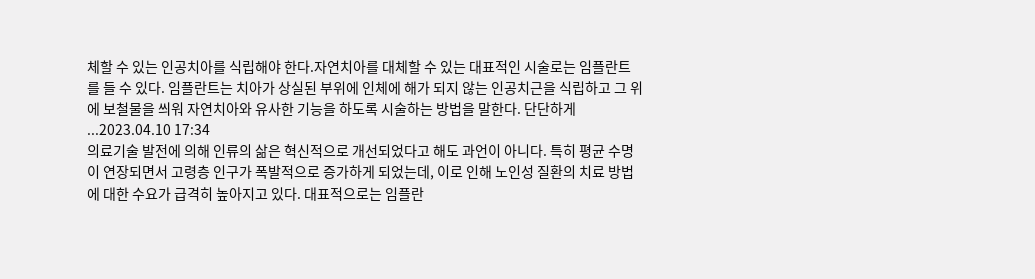체할 수 있는 인공치아를 식립해야 한다.자연치아를 대체할 수 있는 대표적인 시술로는 임플란트를 들 수 있다. 임플란트는 치아가 상실된 부위에 인체에 해가 되지 않는 인공치근을 식립하고 그 위에 보철물을 씌워 자연치아와 유사한 기능을 하도록 시술하는 방법을 말한다. 단단하게 ...2023.04.10 17:34
의료기술 발전에 의해 인류의 삶은 혁신적으로 개선되었다고 해도 과언이 아니다. 특히 평균 수명이 연장되면서 고령층 인구가 폭발적으로 증가하게 되었는데, 이로 인해 노인성 질환의 치료 방법에 대한 수요가 급격히 높아지고 있다. 대표적으로는 임플란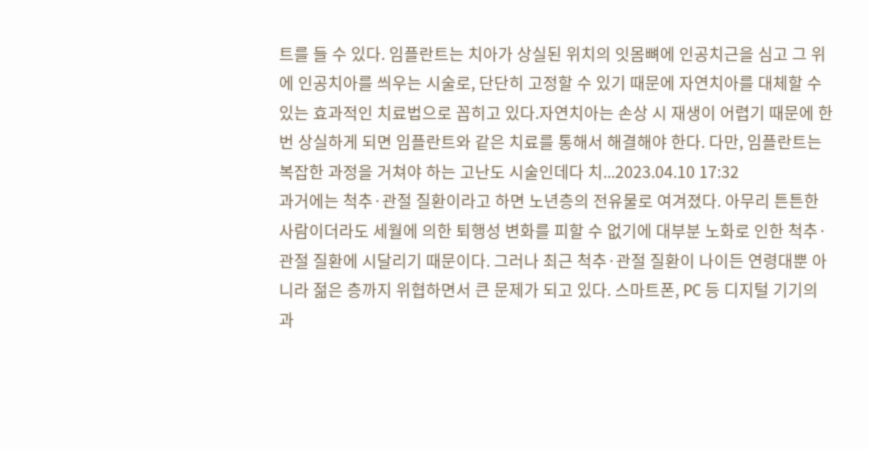트를 들 수 있다. 임플란트는 치아가 상실된 위치의 잇몸뼈에 인공치근을 심고 그 위에 인공치아를 씌우는 시술로, 단단히 고정할 수 있기 때문에 자연치아를 대체할 수 있는 효과적인 치료법으로 꼽히고 있다.자연치아는 손상 시 재생이 어렵기 때문에 한 번 상실하게 되면 임플란트와 같은 치료를 통해서 해결해야 한다. 다만, 임플란트는 복잡한 과정을 거쳐야 하는 고난도 시술인데다 치...2023.04.10 17:32
과거에는 척추·관절 질환이라고 하면 노년층의 전유물로 여겨졌다. 아무리 튼튼한 사람이더라도 세월에 의한 퇴행성 변화를 피할 수 없기에 대부분 노화로 인한 척추·관절 질환에 시달리기 때문이다. 그러나 최근 척추·관절 질환이 나이든 연령대뿐 아니라 젊은 층까지 위협하면서 큰 문제가 되고 있다. 스마트폰, PC 등 디지털 기기의 과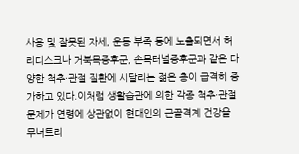사용 및 잘못된 자세, 운동 부족 등에 노출되면서 허리디스크나 거북목증후군, 손목터널증후군과 같은 다양한 척추·관절 질환에 시달리는 젊은 층이 급격히 증가하고 있다.이처럼 생활습관에 의한 각종 척추·관절 문제가 연령에 상관없이 현대인의 근골격계 건강을 무너트리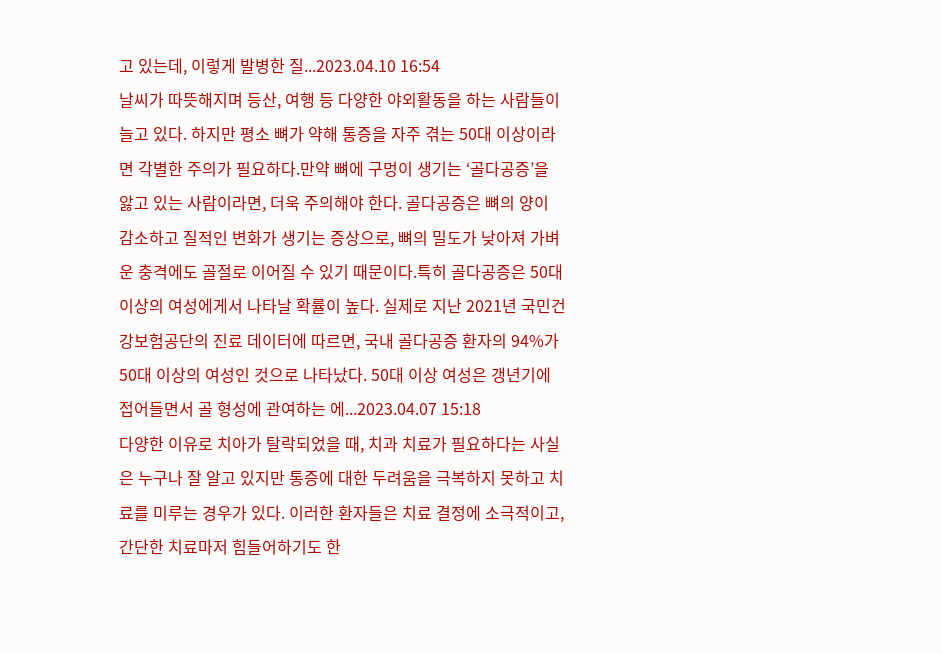고 있는데, 이렇게 발병한 질...2023.04.10 16:54
날씨가 따뜻해지며 등산, 여행 등 다양한 야외활동을 하는 사람들이 늘고 있다. 하지만 평소 뼈가 약해 통증을 자주 겪는 50대 이상이라면 각별한 주의가 필요하다.만약 뼈에 구멍이 생기는 ‘골다공증’을 앓고 있는 사람이라면, 더욱 주의해야 한다. 골다공증은 뼈의 양이 감소하고 질적인 변화가 생기는 증상으로, 뼈의 밀도가 낮아져 가벼운 충격에도 골절로 이어질 수 있기 때문이다.특히 골다공증은 50대 이상의 여성에게서 나타날 확률이 높다. 실제로 지난 2021년 국민건강보험공단의 진료 데이터에 따르면, 국내 골다공증 환자의 94%가 50대 이상의 여성인 것으로 나타났다. 50대 이상 여성은 갱년기에 접어들면서 골 형성에 관여하는 에...2023.04.07 15:18
다양한 이유로 치아가 탈락되었을 때, 치과 치료가 필요하다는 사실은 누구나 잘 알고 있지만 통증에 대한 두려움을 극복하지 못하고 치료를 미루는 경우가 있다. 이러한 환자들은 치료 결정에 소극적이고, 간단한 치료마저 힘들어하기도 한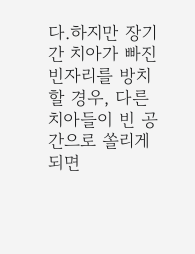다.하지만 장기간 치아가 빠진 빈자리를 방치할 경우, 다른 치아들이 빈 공간으로 쏠리게 되면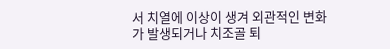서 치열에 이상이 생겨 외관적인 변화가 발생되거나 치조골 퇴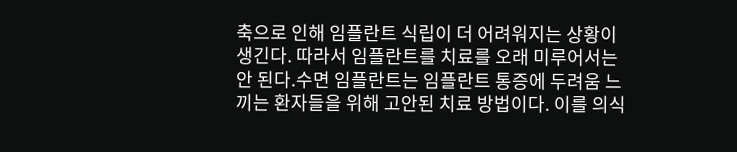축으로 인해 임플란트 식립이 더 어려워지는 상황이 생긴다. 따라서 임플란트를 치료를 오래 미루어서는 안 된다.수면 임플란트는 임플란트 통증에 두려움 느끼는 환자들을 위해 고안된 치료 방법이다. 이를 의식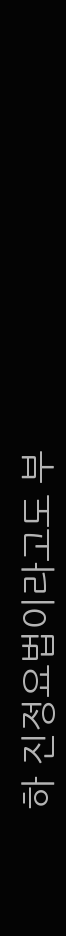하 진정요법이라고도 부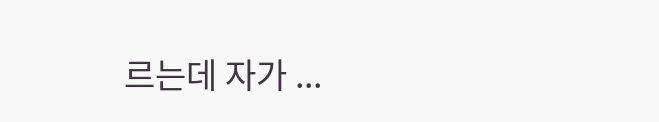르는데 자가 ...